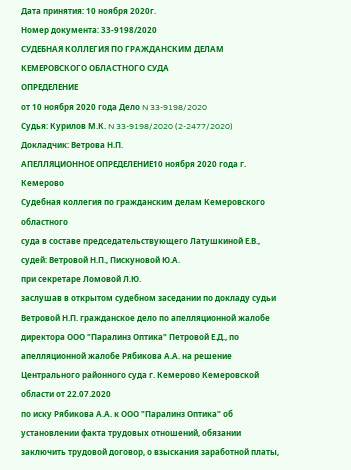Дата принятия: 10 ноября 2020г.
Номер документа: 33-9198/2020
СУДЕБНАЯ КОЛЛЕГИЯ ПО ГРАЖДАНСКИМ ДЕЛАМ КЕМЕРОВСКОГО ОБЛАСТНОГО СУДА
ОПРЕДЕЛЕНИЕ
от 10 ноября 2020 года Дело N 33-9198/2020
Судья: Курилов М.К. N 33-9198/2020 (2-2477/2020)
Докладчик: Ветрова Н.П.
АПЕЛЛЯЦИОННОЕ ОПРЕДЕЛЕНИЕ10 ноября 2020 года г. Кемерово
Судебная коллегия по гражданским делам Кемеровского областного
суда в составе председательствующего Латушкиной Е.В.,
судей: Ветровой Н.П., Пискуновой Ю.А.
при секретаре Ломовой Л.Ю.
заслушав в открытом судебном заседании по докладу судьи Ветровой Н.П. гражданское дело по апелляционной жалобе директора ООО "Паралинз Оптика" Петровой Е.Д., по апелляционной жалобе Рябикова А.А. на решение Центрального районного суда г. Кемерово Кемеровской области от 22.07.2020
по иску Рябикова А.А. к ООО "Паралинз Оптика" об установлении факта трудовых отношений, обязании заключить трудовой договор, о взыскания заработной платы,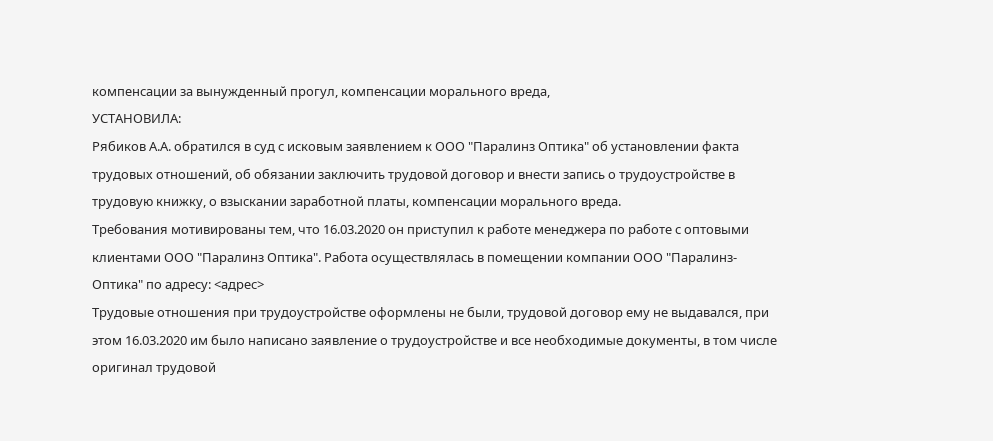компенсации за вынужденный прогул, компенсации морального вреда,
УСТАНОВИЛА:
Рябиков А.А. обратился в суд с исковым заявлением к ООО "Паралинз Оптика" об установлении факта трудовых отношений, об обязании заключить трудовой договор и внести запись о трудоустройстве в трудовую книжку, о взыскании заработной платы, компенсации морального вреда.
Требования мотивированы тем, что 16.03.2020 он приступил к работе менеджера по работе с оптовыми клиентами ООО "Паралинз Оптика". Работа осуществлялась в помещении компании ООО "Паралинз-Оптика" по адресу: <адрес>
Трудовые отношения при трудоустройстве оформлены не были, трудовой договор ему не выдавался, при этом 16.03.2020 им было написано заявление о трудоустройстве и все необходимые документы, в том числе оригинал трудовой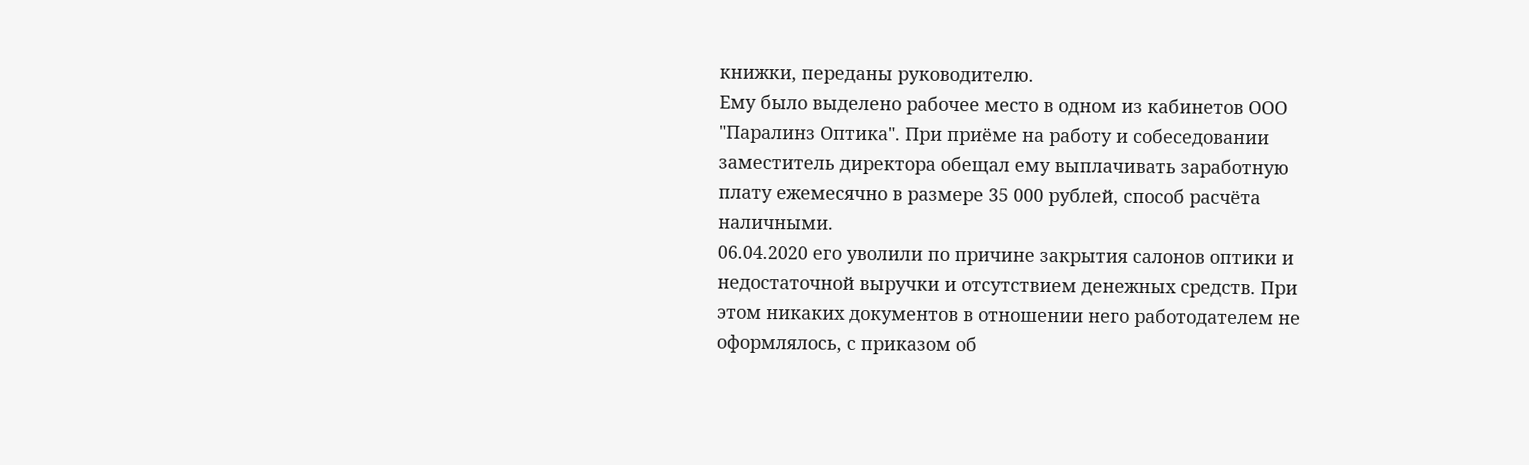книжки, переданы руководителю.
Ему было выделено рабочее место в одном из кабинетов ООО "Паралинз Оптика". При приёме на работу и собеседовании заместитель директора обещал ему выплачивать заработную плату ежемесячно в размере 35 000 рублей, способ расчёта наличными.
06.04.2020 его уволили по причине закрытия салонов оптики и недостаточной выручки и отсутствием денежных средств. При этом никаких документов в отношении него работодателем не оформлялось, с приказом об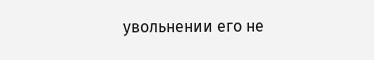увольнении его не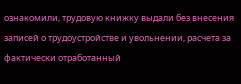ознакомили, трудовую книжку выдали без внесения записей о трудоустройстве и увольнении, расчета за фактически отработанный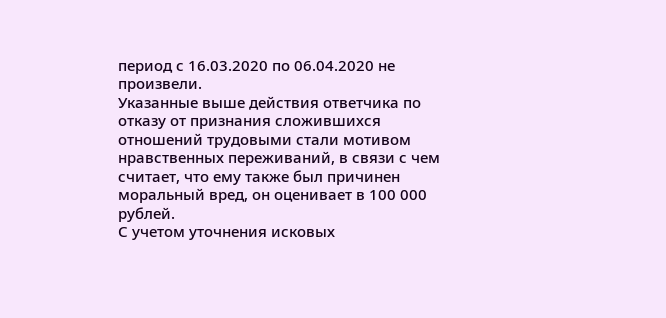период с 16.03.2020 по 06.04.2020 не произвели.
Указанные выше действия ответчика по отказу от признания сложившихся отношений трудовыми стали мотивом нравственных переживаний, в связи с чем считает, что ему также был причинен моральный вред, он оценивает в 100 000 рублей.
С учетом уточнения исковых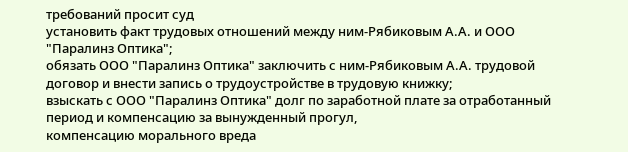требований просит суд
установить факт трудовых отношений между ним-Рябиковым А.А. и ООО "Паралинз Оптика";
обязать ООО "Паралинз Оптика" заключить с ним-Рябиковым А.А. трудовой договор и внести запись о трудоустройстве в трудовую книжку;
взыскать с ООО "Паралинз Оптика" долг по заработной плате за отработанный период и компенсацию за вынужденный прогул,
компенсацию морального вреда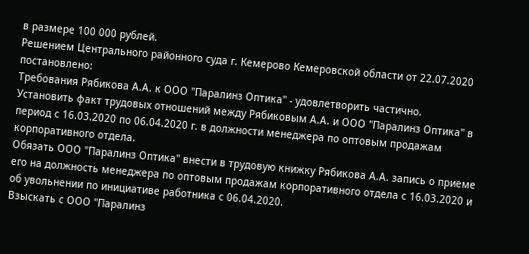в размере 100 000 рублей.
Решением Центрального районного суда г. Кемерово Кемеровской области от 22.07.2020 постановлено:
Требования Рябикова А.А. к ООО "Паралинз Оптика" - удовлетворить частично.
Установить факт трудовых отношений между Рябиковым А.А. и ООО "Паралинз Оптика" в период с 16.03.2020 по 06.04.2020 г. в должности менеджера по оптовым продажам корпоративного отдела.
Обязать ООО "Паралинз Оптика" внести в трудовую книжку Рябикова А.А. запись о приеме его на должность менеджера по оптовым продажам корпоративного отдела с 16.03.2020 и об увольнении по инициативе работника с 06.04.2020.
Взыскать с ООО "Паралинз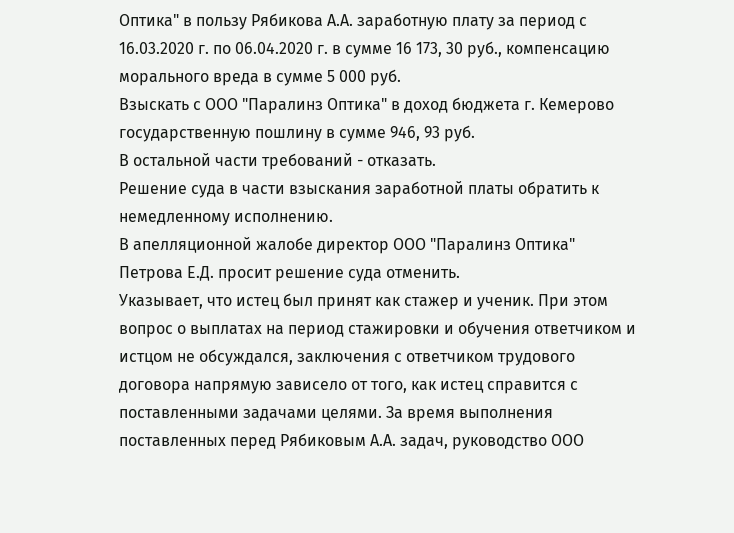Оптика" в пользу Рябикова А.А. заработную плату за период с 16.03.2020 г. по 06.04.2020 г. в сумме 16 173, 30 руб., компенсацию морального вреда в сумме 5 000 руб.
Взыскать с ООО "Паралинз Оптика" в доход бюджета г. Кемерово государственную пошлину в сумме 946, 93 руб.
В остальной части требований - отказать.
Решение суда в части взыскания заработной платы обратить к немедленному исполнению.
В апелляционной жалобе директор ООО "Паралинз Оптика" Петрова Е.Д. просит решение суда отменить.
Указывает, что истец был принят как стажер и ученик. При этом вопрос о выплатах на период стажировки и обучения ответчиком и истцом не обсуждался, заключения с ответчиком трудового договора напрямую зависело от того, как истец справится с поставленными задачами целями. За время выполнения поставленных перед Рябиковым А.А. задач, руководство ООО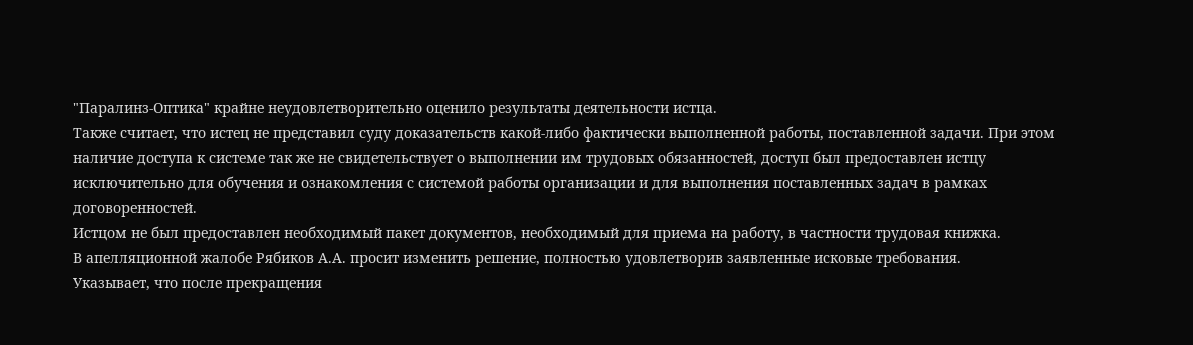"Паралинз-Оптика" крайне неудовлетворительно оценило результаты деятельности истца.
Также считает, что истец не представил суду доказательств какой-либо фактически выполненной работы, поставленной задачи. При этом наличие доступа к системе так же не свидетельствует о выполнении им трудовых обязанностей, доступ был предоставлен истцу исключительно для обучения и ознакомления с системой работы организации и для выполнения поставленных задач в рамках договоренностей.
Истцом не был предоставлен необходимый пакет документов, необходимый для приема на работу, в частности трудовая книжка.
В апелляционной жалобе Рябиков А.А. просит изменить решение, полностью удовлетворив заявленные исковые требования.
Указывает, что после прекращения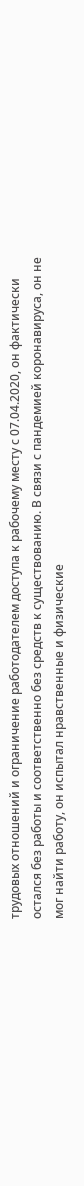трудовых отношений и ограничение работодателем доступа к рабочему месту с 07.04.2020, он фактически остался без работы и соответственно без средств к существованию. В связи с пандемией коронавируса, он не мог найти работу, он испытал нравственные и физические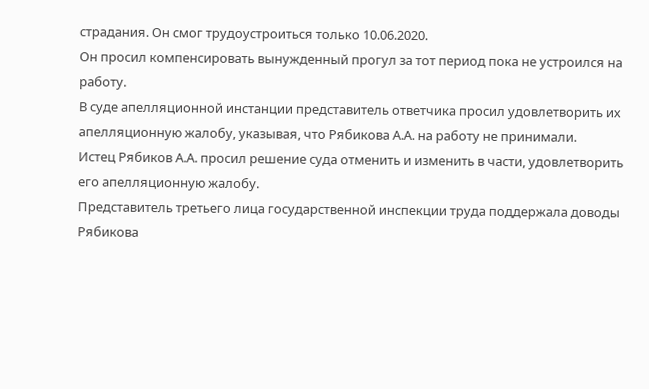страдания. Он смог трудоустроиться только 10.06.2020.
Он просил компенсировать вынужденный прогул за тот период пока не устроился на работу.
В суде апелляционной инстанции представитель ответчика просил удовлетворить их апелляционную жалобу, указывая, что Рябикова А.А. на работу не принимали.
Истец Рябиков А.А. просил решение суда отменить и изменить в части, удовлетворить его апелляционную жалобу.
Представитель третьего лица государственной инспекции труда поддержала доводы Рябикова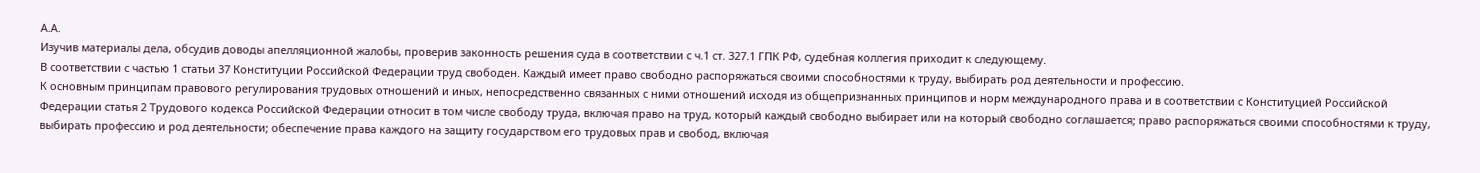А.А.
Изучив материалы дела, обсудив доводы апелляционной жалобы, проверив законность решения суда в соответствии с ч.1 ст. 327.1 ГПК РФ, судебная коллегия приходит к следующему.
В соответствии с частью 1 статьи 37 Конституции Российской Федерации труд свободен. Каждый имеет право свободно распоряжаться своими способностями к труду, выбирать род деятельности и профессию.
К основным принципам правового регулирования трудовых отношений и иных, непосредственно связанных с ними отношений исходя из общепризнанных принципов и норм международного права и в соответствии с Конституцией Российской Федерации статья 2 Трудового кодекса Российской Федерации относит в том числе свободу труда, включая право на труд, который каждый свободно выбирает или на который свободно соглашается; право распоряжаться своими способностями к труду, выбирать профессию и род деятельности; обеспечение права каждого на защиту государством его трудовых прав и свобод, включая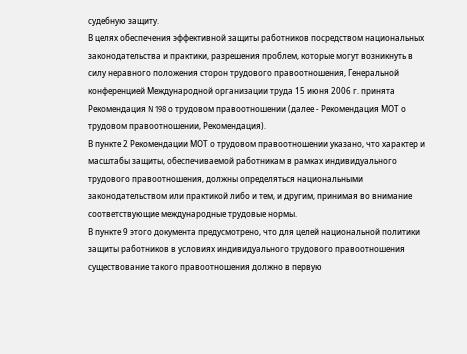судебную защиту.
В целях обеспечения эффективной защиты работников посредством национальных законодательства и практики, разрешения проблем, которые могут возникнуть в силу неравного положения сторон трудового правоотношения, Генеральной конференцией Международной организации труда 15 июня 2006 г. принята Рекомендация N 198 о трудовом правоотношении (далее - Рекомендация МОТ о трудовом правоотношении, Рекомендация).
В пункте 2 Рекомендации МОТ о трудовом правоотношении указано, что характер и масштабы защиты, обеспечиваемой работникам в рамках индивидуального трудового правоотношения, должны определяться национальными законодательством или практикой либо и тем, и другим, принимая во внимание соответствующие международные трудовые нормы.
В пункте 9 этого документа предусмотрено, что для целей национальной политики защиты работников в условиях индивидуального трудового правоотношения существование такого правоотношения должно в первую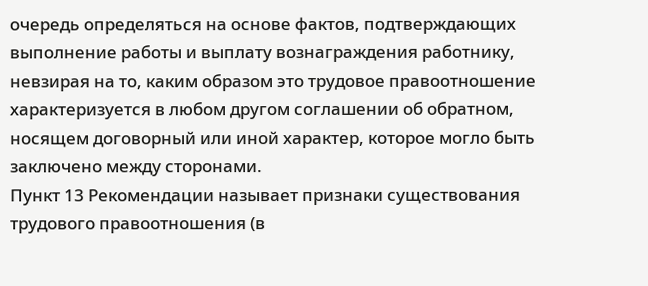очередь определяться на основе фактов, подтверждающих выполнение работы и выплату вознаграждения работнику, невзирая на то, каким образом это трудовое правоотношение характеризуется в любом другом соглашении об обратном, носящем договорный или иной характер, которое могло быть заключено между сторонами.
Пункт 13 Рекомендации называет признаки существования трудового правоотношения (в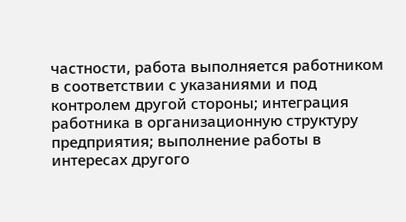частности, работа выполняется работником в соответствии с указаниями и под контролем другой стороны; интеграция работника в организационную структуру предприятия; выполнение работы в интересах другого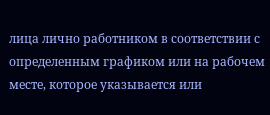лица лично работником в соответствии с определенным графиком или на рабочем месте, которое указывается или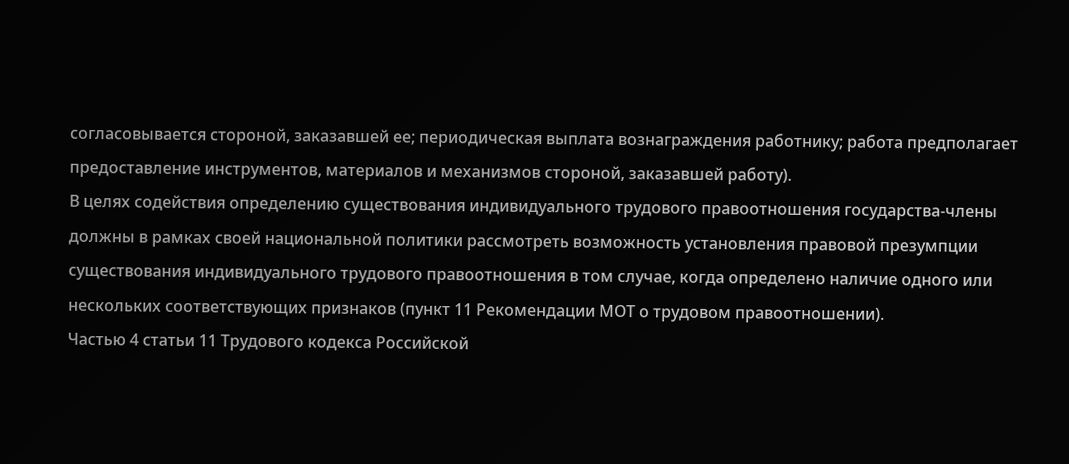согласовывается стороной, заказавшей ее; периодическая выплата вознаграждения работнику; работа предполагает предоставление инструментов, материалов и механизмов стороной, заказавшей работу).
В целях содействия определению существования индивидуального трудового правоотношения государства-члены должны в рамках своей национальной политики рассмотреть возможность установления правовой презумпции существования индивидуального трудового правоотношения в том случае, когда определено наличие одного или нескольких соответствующих признаков (пункт 11 Рекомендации МОТ о трудовом правоотношении).
Частью 4 статьи 11 Трудового кодекса Российской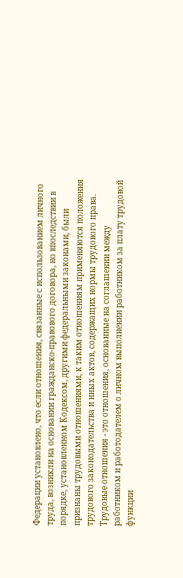Федерации установлено, что если отношения, связанные с использованием личного труда, возникли на основании гражданско-правового договора, но впоследствии в порядке, установленном Кодексом, другими федеральными законами, были признаны трудовыми отношениями, к таким отношениям применяются положения трудового законодательства и иных актов, содержащих нормы трудового права.
Трудовые отношения - это отношения, основанные на соглашении между работником и работодателем о личном выполнении работником за плату трудовой функции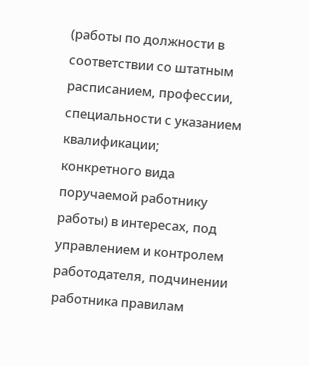(работы по должности в соответствии со штатным расписанием, профессии, специальности с указанием квалификации; конкретного вида поручаемой работнику работы) в интересах, под управлением и контролем работодателя, подчинении работника правилам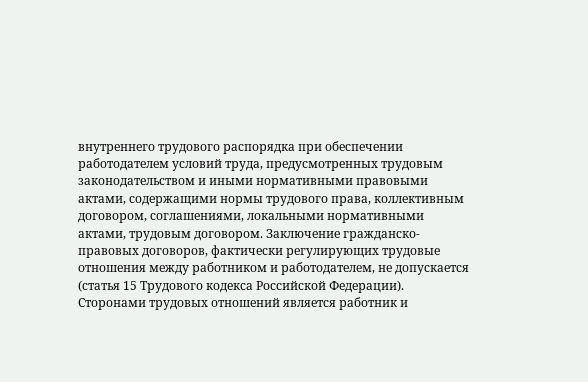внутреннего трудового распорядка при обеспечении работодателем условий труда, предусмотренных трудовым законодательством и иными нормативными правовыми актами, содержащими нормы трудового права, коллективным договором, соглашениями, локальными нормативными актами, трудовым договором. Заключение гражданско-правовых договоров, фактически регулирующих трудовые отношения между работником и работодателем, не допускается (статья 15 Трудового кодекса Российской Федерации).
Сторонами трудовых отношений является работник и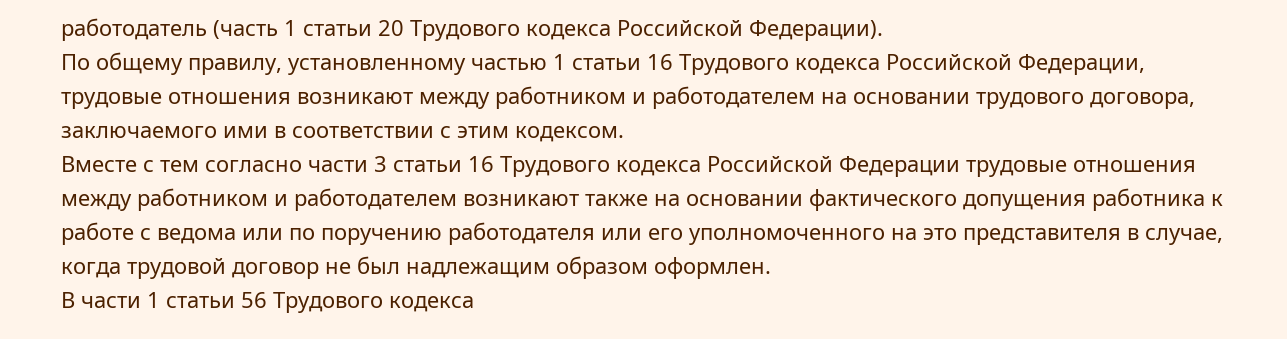работодатель (часть 1 статьи 20 Трудового кодекса Российской Федерации).
По общему правилу, установленному частью 1 статьи 16 Трудового кодекса Российской Федерации, трудовые отношения возникают между работником и работодателем на основании трудового договора, заключаемого ими в соответствии с этим кодексом.
Вместе с тем согласно части 3 статьи 16 Трудового кодекса Российской Федерации трудовые отношения между работником и работодателем возникают также на основании фактического допущения работника к работе с ведома или по поручению работодателя или его уполномоченного на это представителя в случае, когда трудовой договор не был надлежащим образом оформлен.
В части 1 статьи 56 Трудового кодекса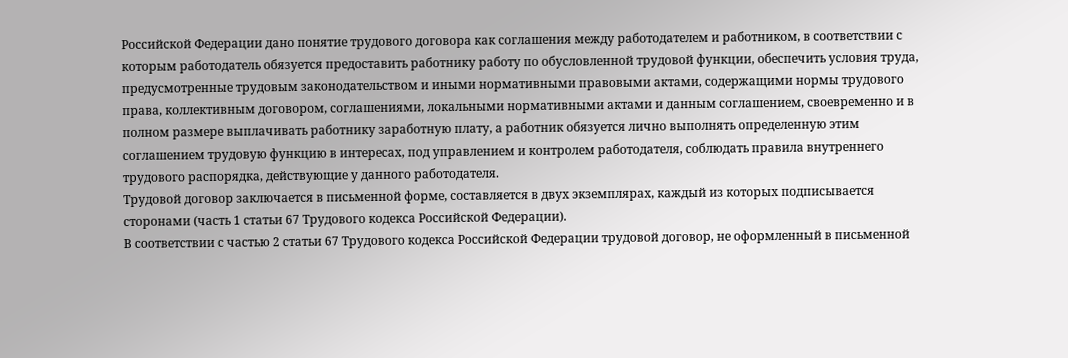Российской Федерации дано понятие трудового договора как соглашения между работодателем и работником, в соответствии с которым работодатель обязуется предоставить работнику работу по обусловленной трудовой функции, обеспечить условия труда, предусмотренные трудовым законодательством и иными нормативными правовыми актами, содержащими нормы трудового права, коллективным договором, соглашениями, локальными нормативными актами и данным соглашением, своевременно и в полном размере выплачивать работнику заработную плату, а работник обязуется лично выполнять определенную этим соглашением трудовую функцию в интересах, под управлением и контролем работодателя, соблюдать правила внутреннего трудового распорядка, действующие у данного работодателя.
Трудовой договор заключается в письменной форме, составляется в двух экземплярах, каждый из которых подписывается сторонами (часть 1 статьи 67 Трудового кодекса Российской Федерации).
В соответствии с частью 2 статьи 67 Трудового кодекса Российской Федерации трудовой договор, не оформленный в письменной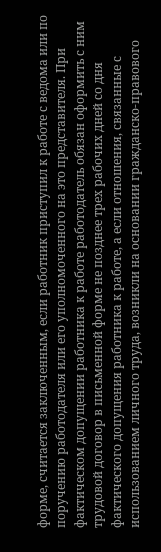форме, считается заключенным, если работник приступил к работе с ведома или по поручению работодателя или его уполномоченного на это представителя. При фактическом допущении работника к работе работодатель обязан оформить с ним трудовой договор в письменной форме не позднее трех рабочих дней со дня фактического допущения работника к работе, а если отношения, связанные с использованием личного труда, возникли на основании гражданско-правового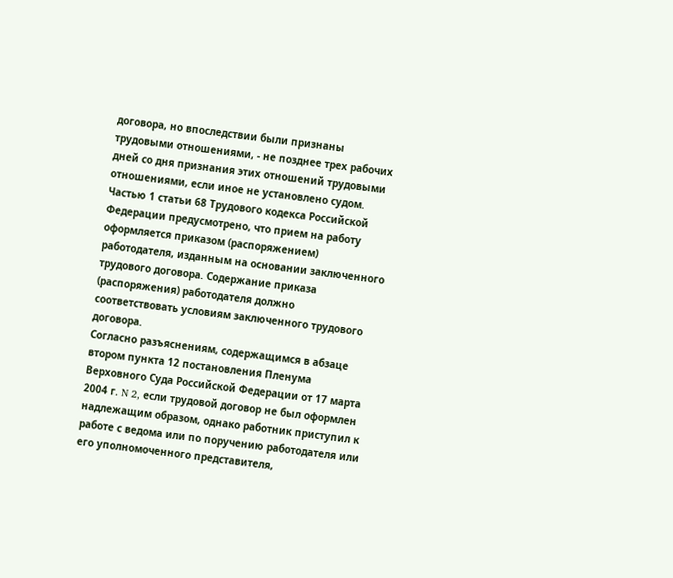договора, но впоследствии были признаны трудовыми отношениями, - не позднее трех рабочих дней со дня признания этих отношений трудовыми отношениями, если иное не установлено судом.
Частью 1 статьи 68 Трудового кодекса Российской Федерации предусмотрено, что прием на работу оформляется приказом (распоряжением) работодателя, изданным на основании заключенного трудового договора. Содержание приказа (распоряжения) работодателя должно соответствовать условиям заключенного трудового договора.
Согласно разъяснениям, содержащимся в абзаце втором пункта 12 постановления Пленума Верховного Суда Российской Федерации от 17 марта 2004 г. N 2, если трудовой договор не был оформлен надлежащим образом, однако работник приступил к работе с ведома или по поручению работодателя или его уполномоченного представителя,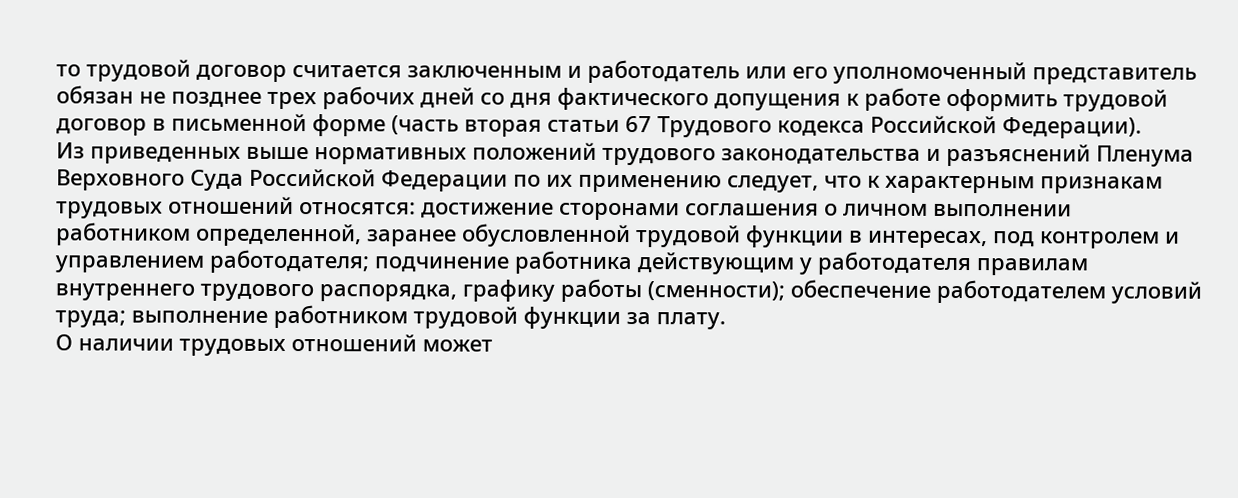то трудовой договор считается заключенным и работодатель или его уполномоченный представитель обязан не позднее трех рабочих дней со дня фактического допущения к работе оформить трудовой договор в письменной форме (часть вторая статьи 67 Трудового кодекса Российской Федерации).
Из приведенных выше нормативных положений трудового законодательства и разъяснений Пленума Верховного Суда Российской Федерации по их применению следует, что к характерным признакам трудовых отношений относятся: достижение сторонами соглашения о личном выполнении работником определенной, заранее обусловленной трудовой функции в интересах, под контролем и управлением работодателя; подчинение работника действующим у работодателя правилам внутреннего трудового распорядка, графику работы (сменности); обеспечение работодателем условий труда; выполнение работником трудовой функции за плату.
О наличии трудовых отношений может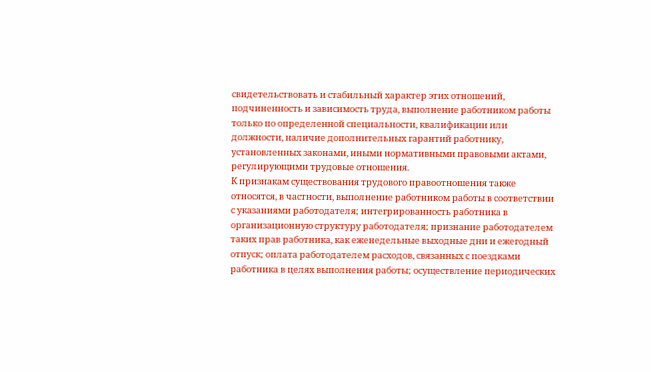свидетельствовать и стабильный характер этих отношений, подчиненность и зависимость труда, выполнение работником работы только по определенной специальности, квалификации или должности, наличие дополнительных гарантий работнику, установленных законами, иными нормативными правовыми актами, регулирующими трудовые отношения.
К признакам существования трудового правоотношения также относятся, в частности, выполнение работником работы в соответствии с указаниями работодателя; интегрированность работника в организационную структуру работодателя; признание работодателем таких прав работника, как еженедельные выходные дни и ежегодный отпуск; оплата работодателем расходов, связанных с поездками работника в целях выполнения работы; осуществление периодических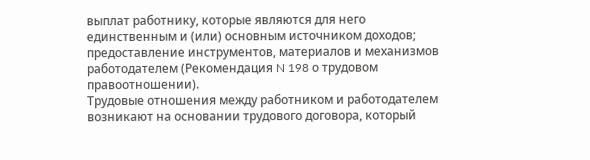выплат работнику, которые являются для него единственным и (или) основным источником доходов; предоставление инструментов, материалов и механизмов работодателем (Рекомендация N 198 о трудовом правоотношении).
Трудовые отношения между работником и работодателем возникают на основании трудового договора, который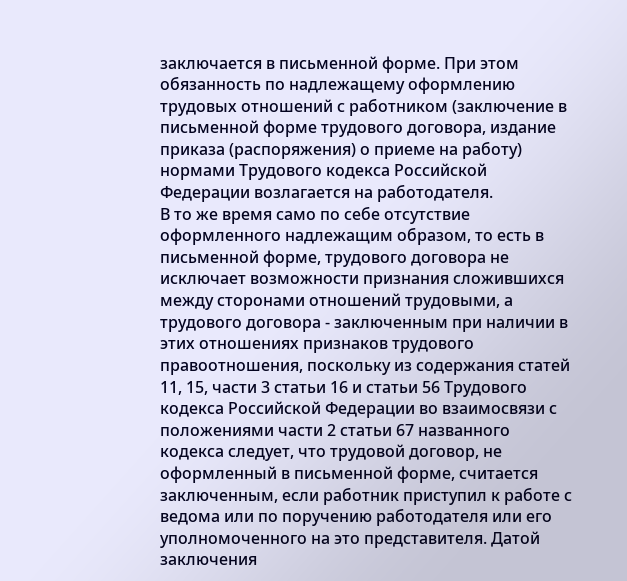заключается в письменной форме. При этом обязанность по надлежащему оформлению трудовых отношений с работником (заключение в письменной форме трудового договора, издание приказа (распоряжения) о приеме на работу) нормами Трудового кодекса Российской Федерации возлагается на работодателя.
В то же время само по себе отсутствие оформленного надлежащим образом, то есть в письменной форме, трудового договора не исключает возможности признания сложившихся между сторонами отношений трудовыми, а трудового договора - заключенным при наличии в этих отношениях признаков трудового правоотношения, поскольку из содержания статей 11, 15, части 3 статьи 16 и статьи 56 Трудового кодекса Российской Федерации во взаимосвязи с положениями части 2 статьи 67 названного кодекса следует, что трудовой договор, не оформленный в письменной форме, считается заключенным, если работник приступил к работе с ведома или по поручению работодателя или его уполномоченного на это представителя. Датой заключения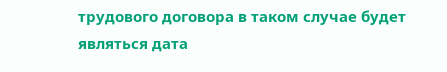трудового договора в таком случае будет являться дата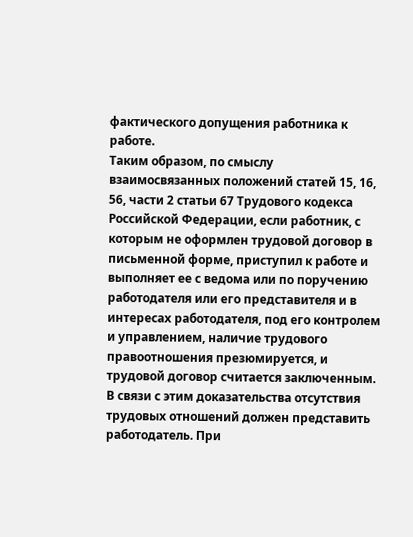фактического допущения работника к работе.
Таким образом, по смыслу взаимосвязанных положений статей 15, 16, 56, части 2 статьи 67 Трудового кодекса Российской Федерации, если работник, с которым не оформлен трудовой договор в письменной форме, приступил к работе и выполняет ее с ведома или по поручению работодателя или его представителя и в интересах работодателя, под его контролем и управлением, наличие трудового правоотношения презюмируется, и трудовой договор считается заключенным. В связи с этим доказательства отсутствия трудовых отношений должен представить работодатель. При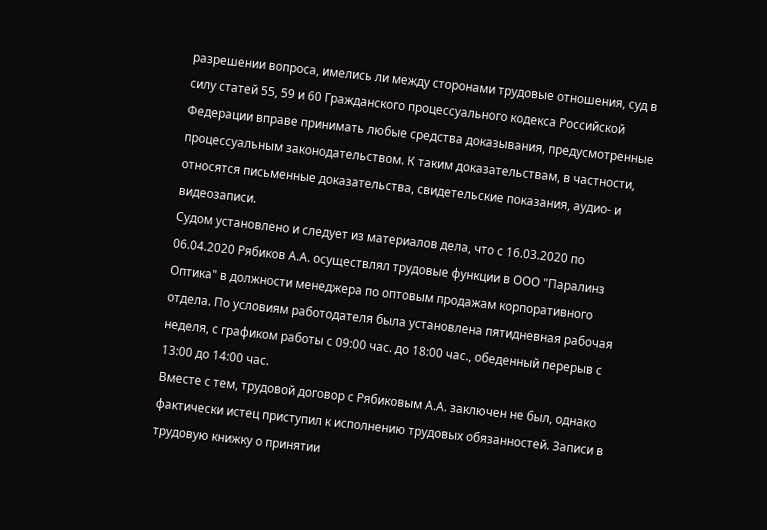разрешении вопроса, имелись ли между сторонами трудовые отношения, суд в силу статей 55, 59 и 60 Гражданского процессуального кодекса Российской Федерации вправе принимать любые средства доказывания, предусмотренные процессуальным законодательством. К таким доказательствам, в частности, относятся письменные доказательства, свидетельские показания, аудио- и видеозаписи.
Судом установлено и следует из материалов дела, что с 16.03.2020 по 06.04.2020 Рябиков А.А. осуществлял трудовые функции в ООО "Паралинз Оптика" в должности менеджера по оптовым продажам корпоративного отдела. По условиям работодателя была установлена пятидневная рабочая неделя, с графиком работы с 09:00 час. до 18:00 час., обеденный перерыв с 13:00 до 14:00 час.
Вместе с тем, трудовой договор с Рябиковым А.А. заключен не был, однако фактически истец приступил к исполнению трудовых обязанностей. Записи в трудовую книжку о принятии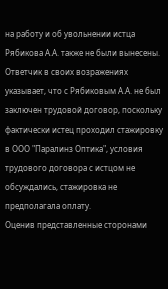на работу и об увольнении истца Рябикова А.А. также не были вынесены.
Ответчик в своих возражениях указывает, что с Рябиковым А.А. не был заключен трудовой договор, поскольку фактически истец проходил стажировку в ООО "Паралинз Оптика", условия трудового договора с истцом не обсуждались, стажировка не предполагала оплату.
Оценив представленные сторонами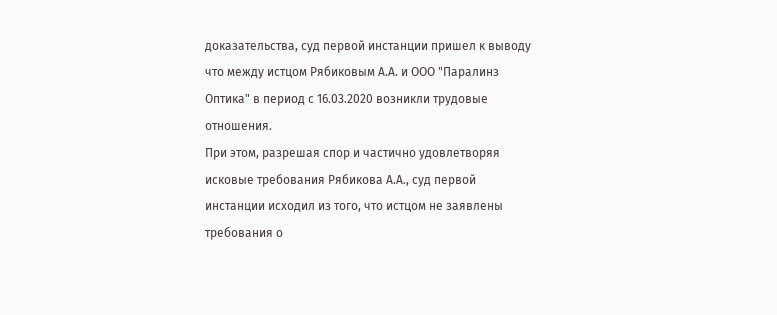доказательства, суд первой инстанции пришел к выводу что между истцом Рябиковым А.А. и ООО "Паралинз Оптика" в период с 16.03.2020 возникли трудовые отношения.
При этом, разрешая спор и частично удовлетворяя исковые требования Рябикова А.А., суд первой инстанции исходил из того, что истцом не заявлены требования о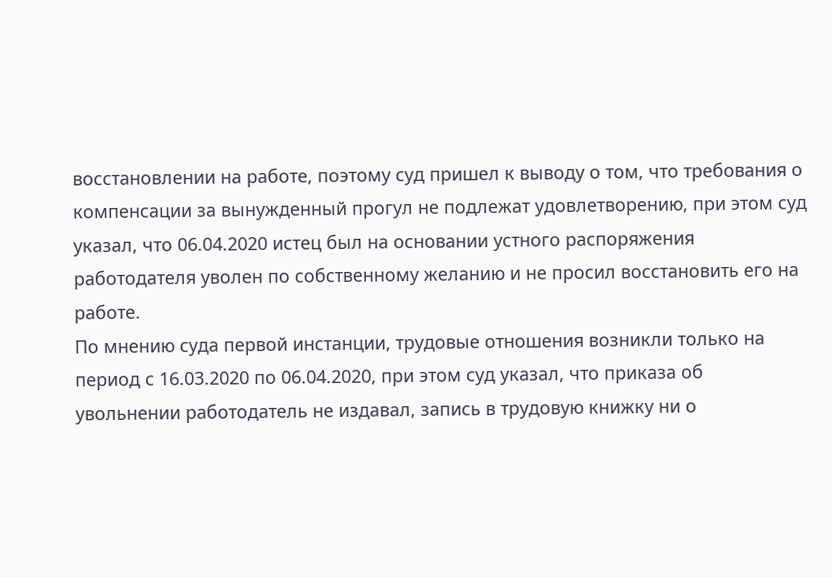восстановлении на работе, поэтому суд пришел к выводу о том, что требования о компенсации за вынужденный прогул не подлежат удовлетворению, при этом суд указал, что 06.04.2020 истец был на основании устного распоряжения работодателя уволен по собственному желанию и не просил восстановить его на работе.
По мнению суда первой инстанции, трудовые отношения возникли только на период с 16.03.2020 по 06.04.2020, при этом суд указал, что приказа об увольнении работодатель не издавал, запись в трудовую книжку ни о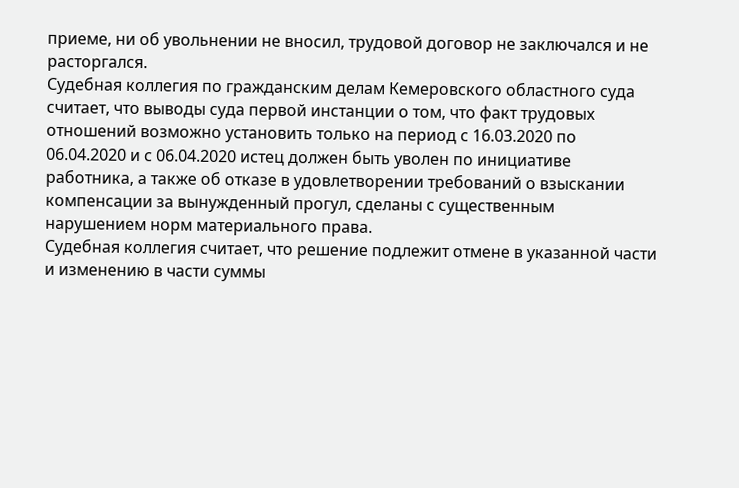приеме, ни об увольнении не вносил, трудовой договор не заключался и не расторгался.
Судебная коллегия по гражданским делам Кемеровского областного суда считает, что выводы суда первой инстанции о том, что факт трудовых отношений возможно установить только на период с 16.03.2020 по 06.04.2020 и с 06.04.2020 истец должен быть уволен по инициативе работника, а также об отказе в удовлетворении требований о взыскании компенсации за вынужденный прогул, сделаны с существенным нарушением норм материального права.
Судебная коллегия считает, что решение подлежит отмене в указанной части и изменению в части суммы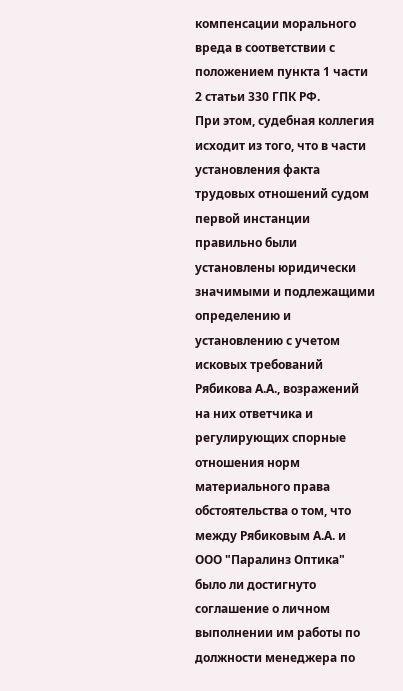компенсации морального вреда в соответствии с положением пункта 1 части 2 статьи 330 ГПК РФ.
При этом, судебная коллегия исходит из того, что в части установления факта трудовых отношений судом первой инстанции правильно были установлены юридически значимыми и подлежащими определению и установлению с учетом исковых требований Рябикова А.А., возражений на них ответчика и регулирующих спорные отношения норм материального права обстоятельства о том, что между Рябиковым А.А. и ООО "Паралинз Оптика" было ли достигнуто соглашение о личном выполнении им работы по должности менеджера по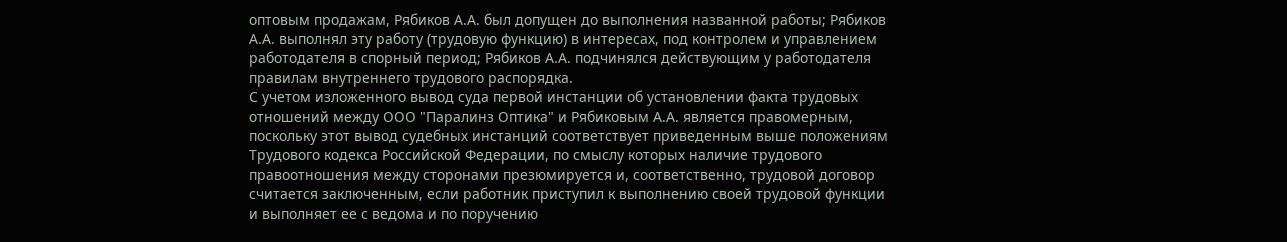оптовым продажам, Рябиков А.А. был допущен до выполнения названной работы; Рябиков А.А. выполнял эту работу (трудовую функцию) в интересах, под контролем и управлением работодателя в спорный период; Рябиков А.А. подчинялся действующим у работодателя правилам внутреннего трудового распорядка.
С учетом изложенного вывод суда первой инстанции об установлении факта трудовых отношений между ООО "Паралинз Оптика" и Рябиковым А.А. является правомерным, поскольку этот вывод судебных инстанций соответствует приведенным выше положениям Трудового кодекса Российской Федерации, по смыслу которых наличие трудового правоотношения между сторонами презюмируется и, соответственно, трудовой договор считается заключенным, если работник приступил к выполнению своей трудовой функции и выполняет ее с ведома и по поручению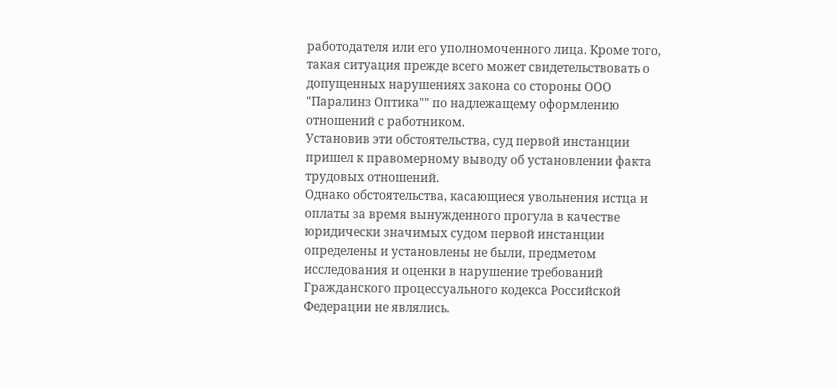работодателя или его уполномоченного лица. Кроме того, такая ситуация прежде всего может свидетельствовать о допущенных нарушениях закона со стороны ООО "Паралинз Оптика"" по надлежащему оформлению отношений с работником.
Установив эти обстоятельства, суд первой инстанции пришел к правомерному выводу об установлении факта трудовых отношений.
Однако обстоятельства, касающиеся увольнения истца и оплаты за время вынужденного прогула в качестве юридически значимых судом первой инстанции определены и установлены не были, предметом исследования и оценки в нарушение требований Гражданского процессуального кодекса Российской Федерации не являлись.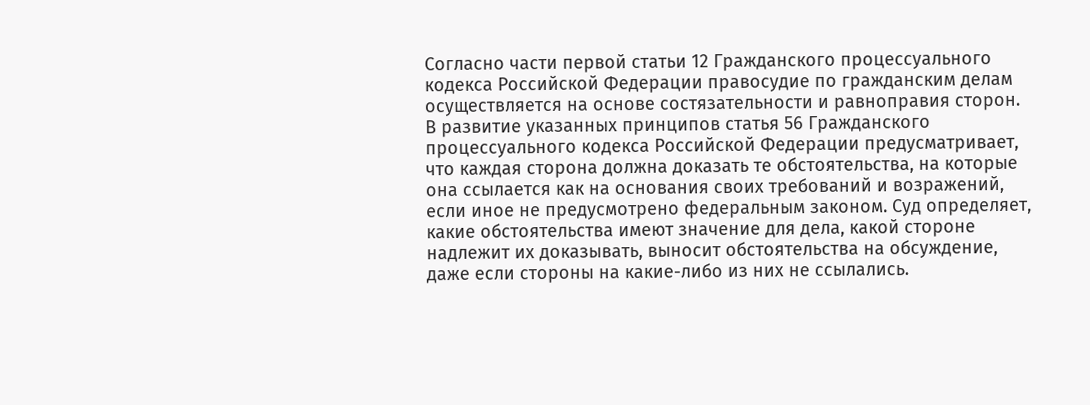Согласно части первой статьи 12 Гражданского процессуального кодекса Российской Федерации правосудие по гражданским делам осуществляется на основе состязательности и равноправия сторон.
В развитие указанных принципов статья 56 Гражданского процессуального кодекса Российской Федерации предусматривает, что каждая сторона должна доказать те обстоятельства, на которые она ссылается как на основания своих требований и возражений, если иное не предусмотрено федеральным законом. Суд определяет, какие обстоятельства имеют значение для дела, какой стороне надлежит их доказывать, выносит обстоятельства на обсуждение, даже если стороны на какие-либо из них не ссылались.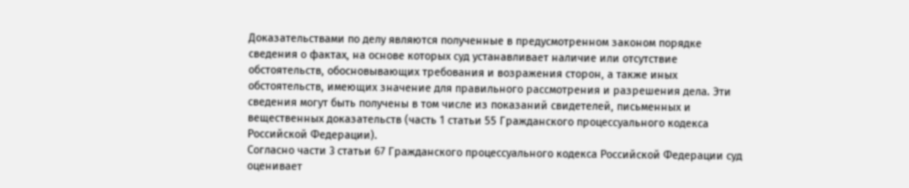Доказательствами по делу являются полученные в предусмотренном законом порядке сведения о фактах, на основе которых суд устанавливает наличие или отсутствие обстоятельств, обосновывающих требования и возражения сторон, а также иных обстоятельств, имеющих значение для правильного рассмотрения и разрешения дела. Эти сведения могут быть получены в том числе из показаний свидетелей, письменных и вещественных доказательств (часть 1 статьи 55 Гражданского процессуального кодекса Российской Федерации).
Согласно части 3 статьи 67 Гражданского процессуального кодекса Российской Федерации суд оценивает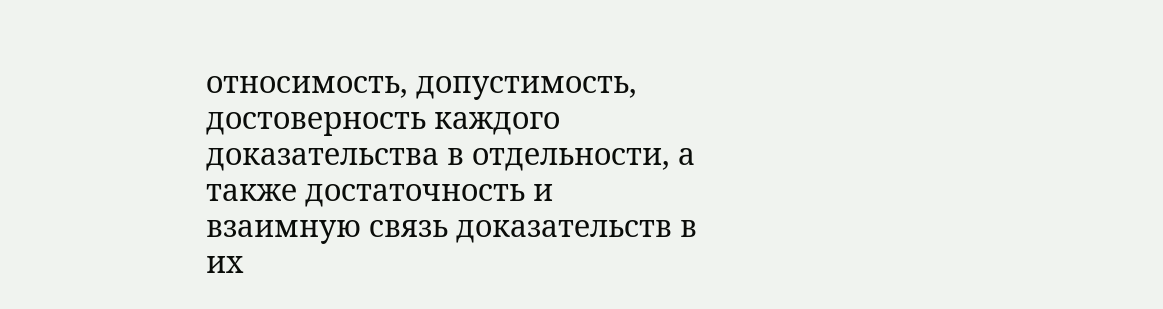относимость, допустимость, достоверность каждого доказательства в отдельности, а также достаточность и взаимную связь доказательств в их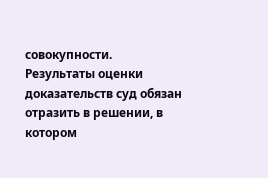совокупности.
Результаты оценки доказательств суд обязан отразить в решении, в котором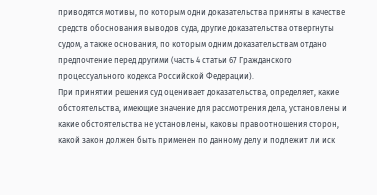приводятся мотивы, по которым одни доказательства приняты в качестве средств обоснования выводов суда, другие доказательства отвергнуты судом, а также основания, по которым одним доказательствам отдано предпочтение перед другими (часть 4 статьи 67 Гражданского процессуального кодекса Российской Федерации).
При принятии решения суд оценивает доказательства, определяет, какие обстоятельства, имеющие значение для рассмотрения дела, установлены и какие обстоятельства не установлены, каковы правоотношения сторон, какой закон должен быть применен по данному делу и подлежит ли иск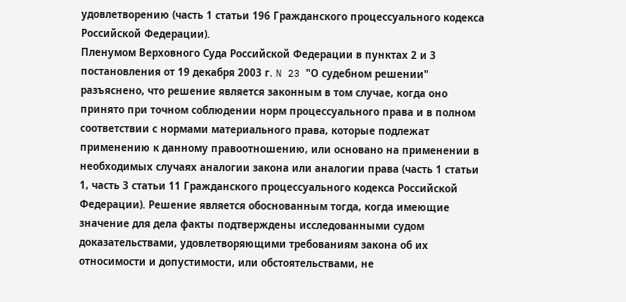удовлетворению (часть 1 статьи 196 Гражданского процессуального кодекса Российской Федерации).
Пленумом Верховного Суда Российской Федерации в пунктах 2 и 3 постановления от 19 декабря 2003 г. N 23 "О судебном решении" разъяснено, что решение является законным в том случае, когда оно принято при точном соблюдении норм процессуального права и в полном соответствии с нормами материального права, которые подлежат применению к данному правоотношению, или основано на применении в необходимых случаях аналогии закона или аналогии права (часть 1 статьи 1, часть 3 статьи 11 Гражданского процессуального кодекса Российской Федерации). Решение является обоснованным тогда, когда имеющие значение для дела факты подтверждены исследованными судом доказательствами, удовлетворяющими требованиям закона об их относимости и допустимости, или обстоятельствами, не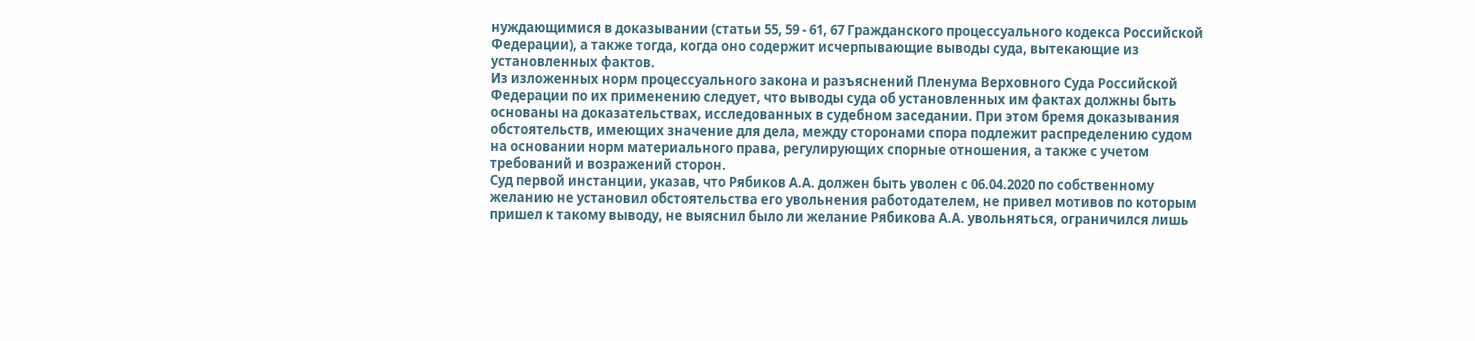нуждающимися в доказывании (статьи 55, 59 - 61, 67 Гражданского процессуального кодекса Российской Федерации), а также тогда, когда оно содержит исчерпывающие выводы суда, вытекающие из установленных фактов.
Из изложенных норм процессуального закона и разъяснений Пленума Верховного Суда Российской Федерации по их применению следует, что выводы суда об установленных им фактах должны быть основаны на доказательствах, исследованных в судебном заседании. При этом бремя доказывания обстоятельств, имеющих значение для дела, между сторонами спора подлежит распределению судом на основании норм материального права, регулирующих спорные отношения, а также с учетом требований и возражений сторон.
Суд первой инстанции, указав, что Рябиков А.А. должен быть уволен с 06.04.2020 по собственному желанию не установил обстоятельства его увольнения работодателем, не привел мотивов по которым пришел к такому выводу, не выяснил было ли желание Рябикова А.А. увольняться, ограничился лишь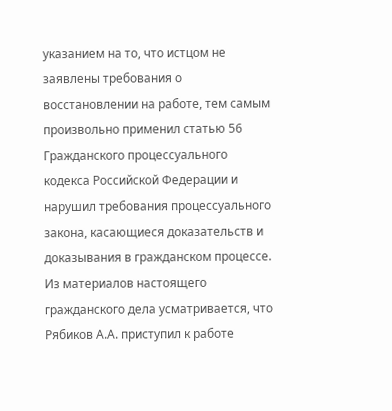указанием на то, что истцом не заявлены требования о восстановлении на работе, тем самым произвольно применил статью 56 Гражданского процессуального кодекса Российской Федерации и нарушил требования процессуального закона, касающиеся доказательств и доказывания в гражданском процессе.
Из материалов настоящего гражданского дела усматривается, что Рябиков А.А. приступил к работе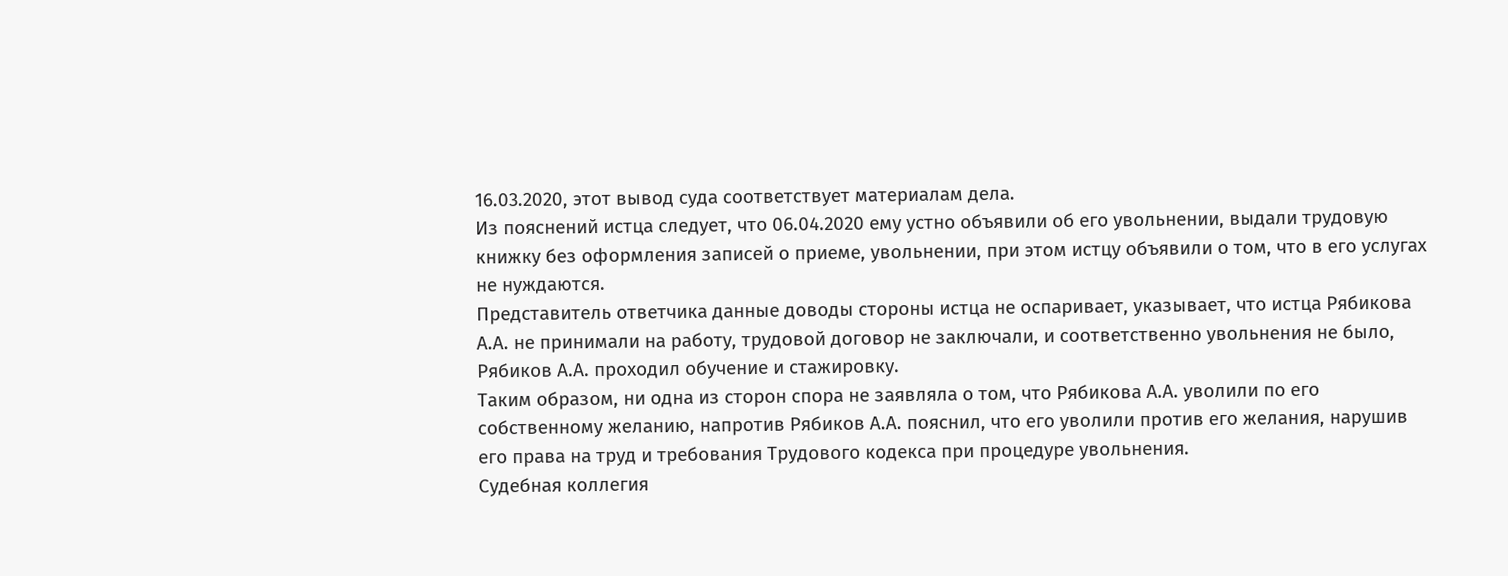16.03.2020, этот вывод суда соответствует материалам дела.
Из пояснений истца следует, что 06.04.2020 ему устно объявили об его увольнении, выдали трудовую книжку без оформления записей о приеме, увольнении, при этом истцу объявили о том, что в его услугах не нуждаются.
Представитель ответчика данные доводы стороны истца не оспаривает, указывает, что истца Рябикова А.А. не принимали на работу, трудовой договор не заключали, и соответственно увольнения не было, Рябиков А.А. проходил обучение и стажировку.
Таким образом, ни одна из сторон спора не заявляла о том, что Рябикова А.А. уволили по его собственному желанию, напротив Рябиков А.А. пояснил, что его уволили против его желания, нарушив его права на труд и требования Трудового кодекса при процедуре увольнения.
Судебная коллегия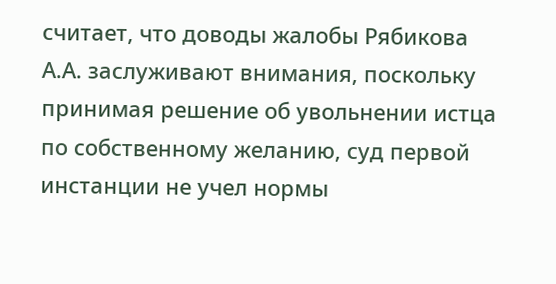считает, что доводы жалобы Рябикова А.А. заслуживают внимания, поскольку принимая решение об увольнении истца по собственному желанию, суд первой инстанции не учел нормы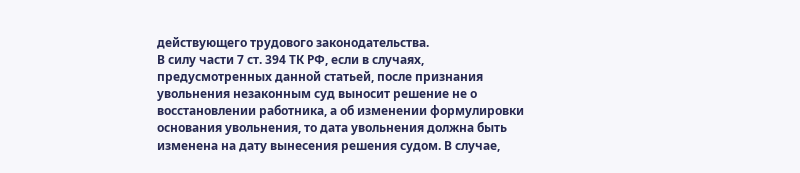действующего трудового законодательства.
В силу части 7 ст. 394 ТК РФ, если в случаях, предусмотренных данной статьей, после признания увольнения незаконным суд выносит решение не о восстановлении работника, а об изменении формулировки основания увольнения, то дата увольнения должна быть изменена на дату вынесения решения судом. В случае,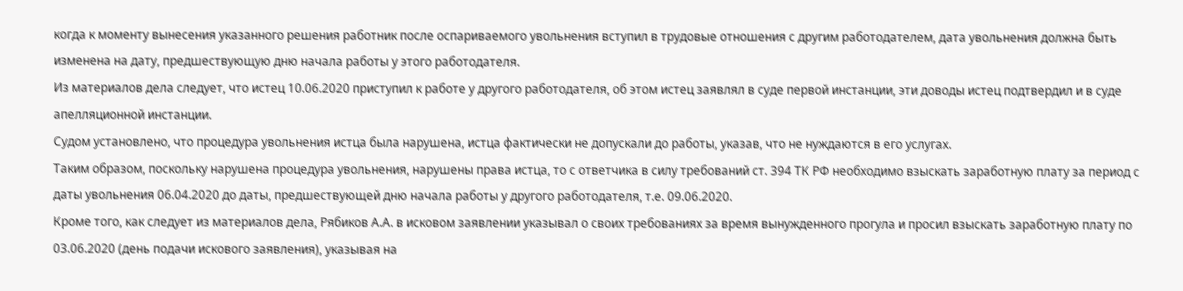когда к моменту вынесения указанного решения работник после оспариваемого увольнения вступил в трудовые отношения с другим работодателем, дата увольнения должна быть изменена на дату, предшествующую дню начала работы у этого работодателя.
Из материалов дела следует, что истец 10.06.2020 приступил к работе у другого работодателя, об этом истец заявлял в суде первой инстанции, эти доводы истец подтвердил и в суде апелляционной инстанции.
Судом установлено, что процедура увольнения истца была нарушена, истца фактически не допускали до работы, указав, что не нуждаются в его услугах.
Таким образом, поскольку нарушена процедура увольнения, нарушены права истца, то с ответчика в силу требований ст. 394 ТК РФ необходимо взыскать заработную плату за период с даты увольнения 06.04.2020 до даты, предшествующей дню начала работы у другого работодателя, т.е. 09.06.2020.
Кроме того, как следует из материалов дела, Рябиков А.А. в исковом заявлении указывал о своих требованиях за время вынужденного прогула и просил взыскать заработную плату по 03.06.2020 (день подачи искового заявления), указывая на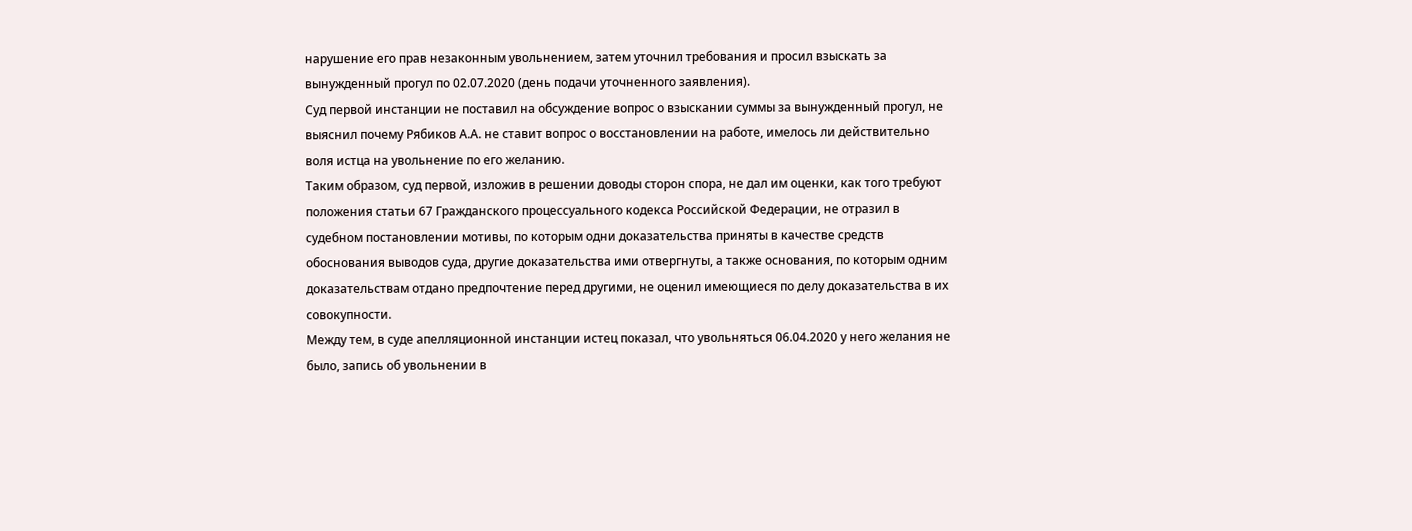нарушение его прав незаконным увольнением, затем уточнил требования и просил взыскать за вынужденный прогул по 02.07.2020 (день подачи уточненного заявления).
Суд первой инстанции не поставил на обсуждение вопрос о взыскании суммы за вынужденный прогул, не выяснил почему Рябиков А.А. не ставит вопрос о восстановлении на работе, имелось ли действительно воля истца на увольнение по его желанию.
Таким образом, суд первой, изложив в решении доводы сторон спора, не дал им оценки, как того требуют положения статьи 67 Гражданского процессуального кодекса Российской Федерации, не отразил в судебном постановлении мотивы, по которым одни доказательства приняты в качестве средств обоснования выводов суда, другие доказательства ими отвергнуты, а также основания, по которым одним доказательствам отдано предпочтение перед другими, не оценил имеющиеся по делу доказательства в их совокупности.
Между тем, в суде апелляционной инстанции истец показал, что увольняться 06.04.2020 у него желания не было, запись об увольнении в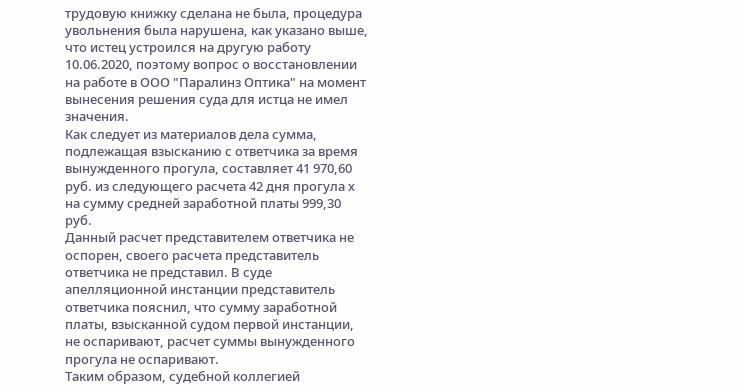трудовую книжку сделана не была, процедура увольнения была нарушена, как указано выше, что истец устроился на другую работу 10.06.2020, поэтому вопрос о восстановлении на работе в ООО "Паралинз Оптика" на момент вынесения решения суда для истца не имел значения.
Как следует из материалов дела сумма, подлежащая взысканию с ответчика за время вынужденного прогула, составляет 41 970,60 руб. из следующего расчета 42 дня прогула х на сумму средней заработной платы 999,30 руб.
Данный расчет представителем ответчика не оспорен, своего расчета представитель ответчика не представил. В суде апелляционной инстанции представитель ответчика пояснил, что сумму заработной платы, взысканной судом первой инстанции, не оспаривают, расчет суммы вынужденного прогула не оспаривают.
Таким образом, судебной коллегией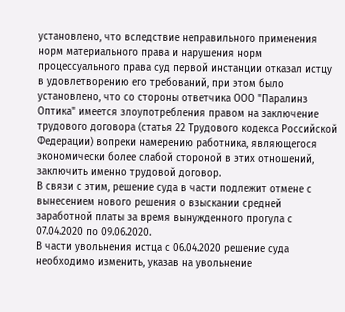установлено, что вследствие неправильного применения норм материального права и нарушения норм процессуального права суд первой инстанции отказал истцу в удовлетворению его требований, при этом было установлено, что со стороны ответчика ООО "Паралинз Оптика" имеется злоупотребления правом на заключение трудового договора (статья 22 Трудового кодекса Российской Федерации) вопреки намерению работника, являющегося экономически более слабой стороной в этих отношений, заключить именно трудовой договор.
В связи с этим, решение суда в части подлежит отмене с вынесением нового решения о взыскании средней заработной платы за время вынужденного прогула с 07.04.2020 по 09.06.2020.
В части увольнения истца с 06.04.2020 решение суда необходимо изменить, указав на увольнение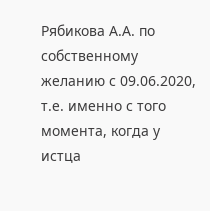Рябикова А.А. по собственному желанию с 09.06.2020, т.е. именно с того момента, когда у истца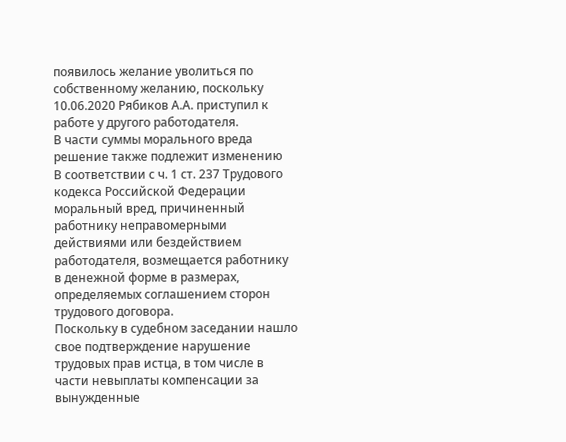появилось желание уволиться по собственному желанию, поскольку 10.06.2020 Рябиков А.А. приступил к работе у другого работодателя.
В части суммы морального вреда решение также подлежит изменению
В соответствии с ч. 1 ст. 237 Трудового кодекса Российской Федерации моральный вред, причиненный работнику неправомерными действиями или бездействием работодателя, возмещается работнику в денежной форме в размерах, определяемых соглашением сторон трудового договора.
Поскольку в судебном заседании нашло свое подтверждение нарушение трудовых прав истца, в том числе в части невыплаты компенсации за вынужденные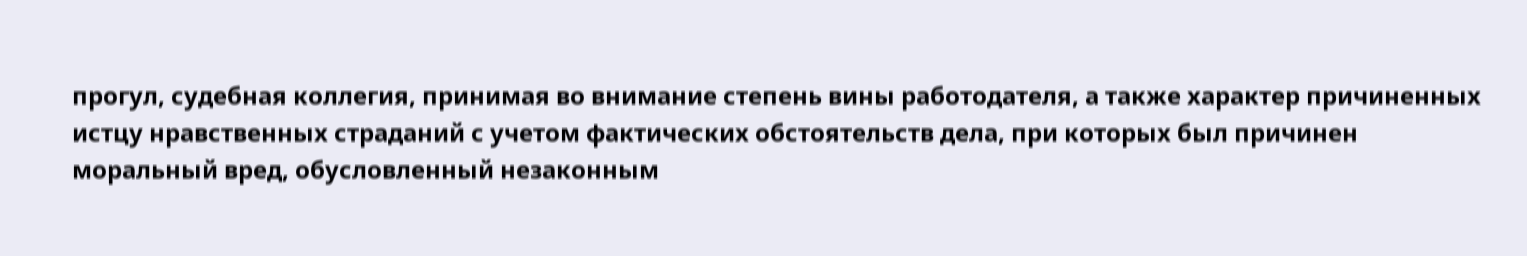прогул, судебная коллегия, принимая во внимание степень вины работодателя, а также характер причиненных истцу нравственных страданий с учетом фактических обстоятельств дела, при которых был причинен моральный вред, обусловленный незаконным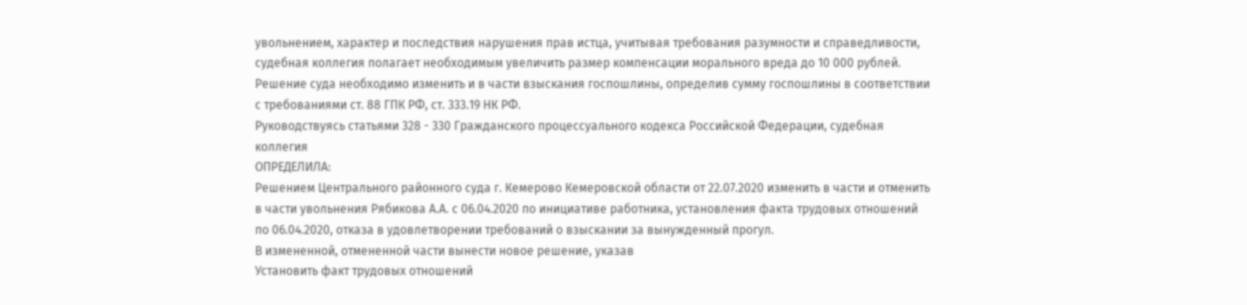увольнением, характер и последствия нарушения прав истца, учитывая требования разумности и справедливости, судебная коллегия полагает необходимым увеличить размер компенсации морального вреда до 10 000 рублей.
Решение суда необходимо изменить и в части взыскания госпошлины, определив сумму госпошлины в соответствии с требованиями ст. 88 ГПК РФ, ст. 333.19 НК РФ.
Руководствуясь статьями 328 - 330 Гражданского процессуального кодекса Российской Федерации, судебная коллегия
ОПРЕДЕЛИЛА:
Решением Центрального районного суда г. Кемерово Кемеровской области от 22.07.2020 изменить в части и отменить в части увольнения Рябикова А.А. с 06.04.2020 по инициативе работника, установления факта трудовых отношений по 06.04.2020, отказа в удовлетворении требований о взыскании за вынужденный прогул.
В измененной, отмененной части вынести новое решение, указав
Установить факт трудовых отношений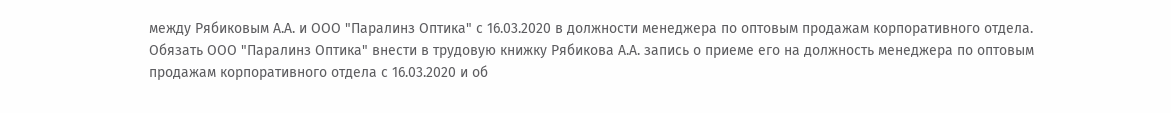между Рябиковым А.А. и ООО "Паралинз Оптика" с 16.03.2020 в должности менеджера по оптовым продажам корпоративного отдела.
Обязать ООО "Паралинз Оптика" внести в трудовую книжку Рябикова А.А. запись о приеме его на должность менеджера по оптовым продажам корпоративного отдела с 16.03.2020 и об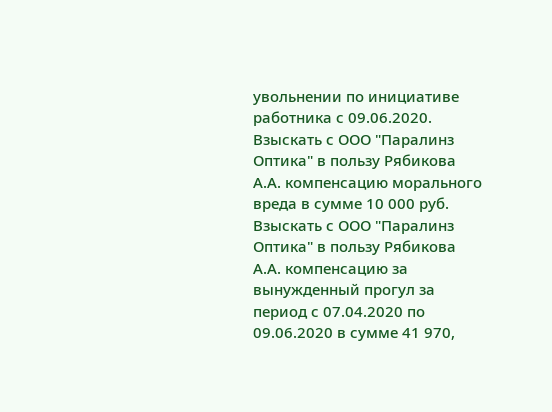увольнении по инициативе работника с 09.06.2020.
Взыскать с ООО "Паралинз Оптика" в пользу Рябикова А.А. компенсацию морального вреда в сумме 10 000 руб.
Взыскать с ООО "Паралинз Оптика" в пользу Рябикова А.А. компенсацию за вынужденный прогул за период с 07.04.2020 по 09.06.2020 в сумме 41 970,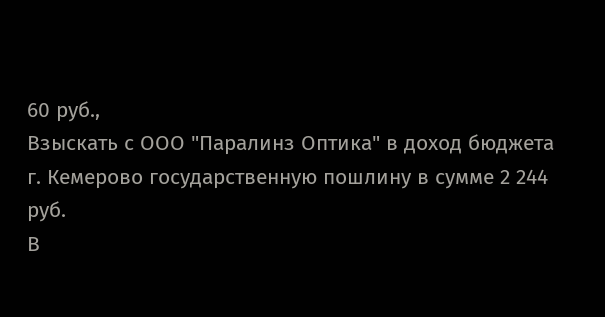60 руб.,
Взыскать с ООО "Паралинз Оптика" в доход бюджета г. Кемерово государственную пошлину в сумме 2 244 руб.
В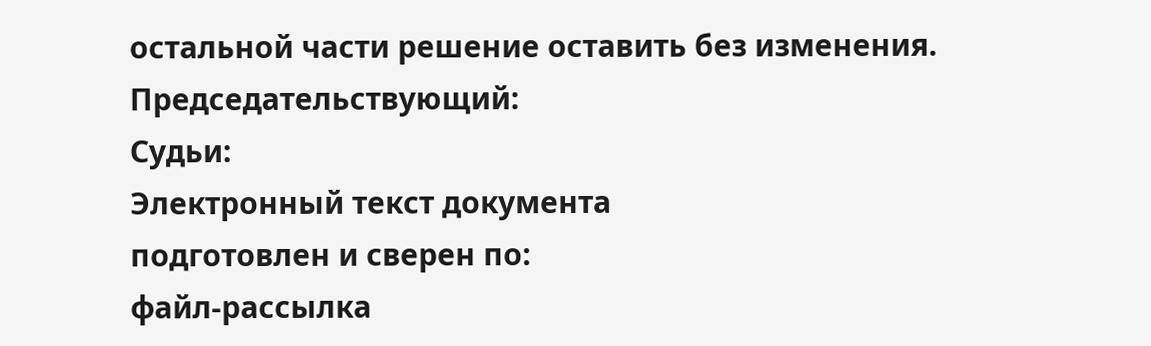остальной части решение оставить без изменения.
Председательствующий:
Судьи:
Электронный текст документа
подготовлен и сверен по:
файл-рассылка